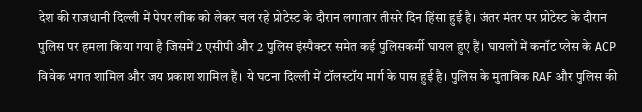देश की राजधानी दिल्ली में पेपर लीक को लेकर चल रहे प्रोटेस्ट के दौरान लगातार तीसरे दिन हिंसा हुई है। जंतर मंतर पर प्रोटेस्ट के दौरान पुलिस पर हमला किया गया है जिसमें 2 एसीपी और 2 पुलिस इंस्पैक्टर समेत कई पुलिसकर्मी घायल हुए हैं। घायलों में कनॉट प्लेस के ACP विवेक भगत शामिल और जय प्रकाश शामिल हैं। ये घटना दिल्ली में टॉलस्टॉय मार्ग के पास हुई है। पुलिस के मुताबिक RAF और पुलिस की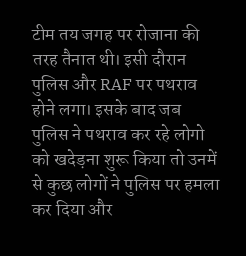टीम तय जगह पर रोजाना की तरह तैनात थी। इसी दौरान पुलिस और RAF पर पथराव होने लगा। इसके बाद जब पुलिस ने पथराव कर रहे लोगो को खदेड़ना शुरू किया तो उनमें से कुछ लोगों ने पुलिस पर हमला कर दिया और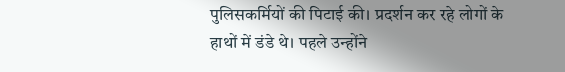पुलिसकर्मियों की पिटाई की। प्रदर्शन कर रहे लोगों के हाथों में डंडे थे। पहले उन्होंने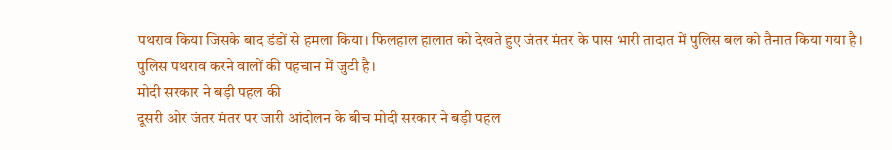पथराव किया जिसके बाद डंडों से हमला किया। फिलहाल हालात को देखते हुए जंतर मंतर के पास भारी तादात में पुलिस बल को तैनात किया गया है। पुलिस पथराव करने वालों की पहचान में जुटी है।
मोदी सरकार ने बड़ी पहल की
दूसरी ओर जंतर मंतर पर जारी आंदोलन के बीच मोदी सरकार ने बड़ी पहल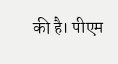की है। पीएम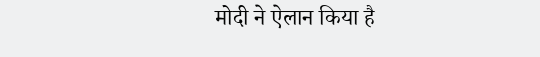मोदी ने ऐलान किया है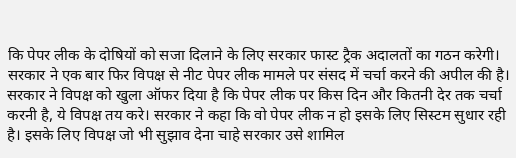कि पेपर लीक के दोषियों को सजा दिलाने के लिए सरकार फास्ट ट्रैक अदालतों का गठन करेगी। सरकार ने एक बार फिर विपक्ष से नीट पेपर लीक मामले पर संसद में चर्चा करने की अपील की है। सरकार ने विपक्ष को खुला ऑफर दिया है कि पेपर लीक पर किस दिन और कितनी देर तक चर्चा करनी है, ये विपक्ष तय करे। सरकार ने कहा कि वो पेपर लीक न हो इसके लिए सिस्टम सुधार रही है। इसके लिए विपक्ष जो भी सुझाव देना चाहे सरकार उसे शामिल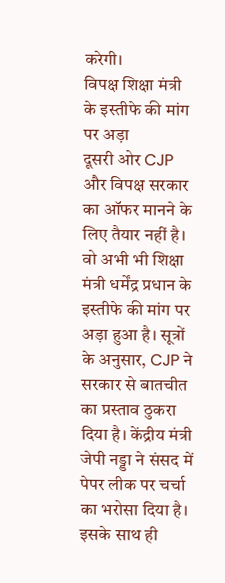करेगी।
विपक्ष शिक्षा मंत्री के इस्तीफे की मांग पर अड़ा
दूसरी ओर CJP और विपक्ष सरकार का ऑफर मानने के लिए तैयार नहीं है। वो अभी भी शिक्षा मंत्री धर्मेंद्र प्रधान के इस्तीफे की मांग पर अड़ा हुआ है। सूत्रों के अनुसार, CJP ने सरकार से बातचीत का प्रस्ताव ठुकरा दिया है। केंद्रीय मंत्री जेपी नड्डा ने संसद में पेपर लीक पर चर्चा का भरोसा दिया है। इसके साथ ही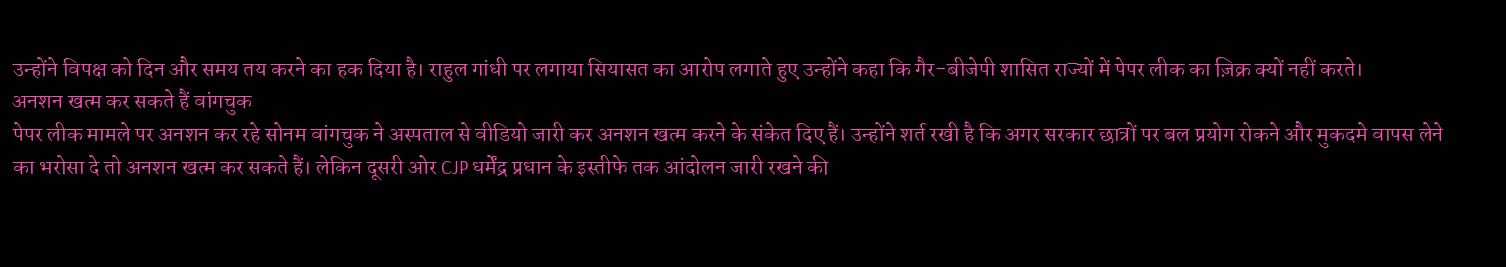उन्होंने विपक्ष को दिन और समय तय करने का हक दिया है। राहुल गांधी पर लगाया सियासत का आरोप लगाते हुए उन्होंने कहा कि गैर-बीजेपी शासित राज्यों में पेपर लीक का ज़िक्र क्यों नहीं करते।
अनशन खत्म कर सकते हैं वांगचुक
पेपर लीक मामले पर अनशन कर रहे सोनम वांगचुक ने अस्पताल से वीडियो जारी कर अनशन खत्म करने के संकेत दिए हैं। उन्होंने शर्त रखी है कि अगर सरकार छात्रों पर बल प्रयोग रोकने और मुकदमे वापस लेने का भरोसा दे तो अनशन खत्म कर सकते हैं। लेकिन दूसरी ओर CJP धर्मेंद्र प्रधान के इस्तीफे तक आंदोलन जारी रखने की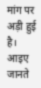मांग पर अड़ी हुई है। आइए जानते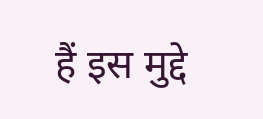हैं इस मुद्दे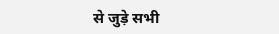से जुड़े सभी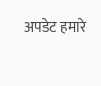अपडेट हमारे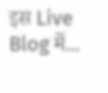इस Live Blog में...